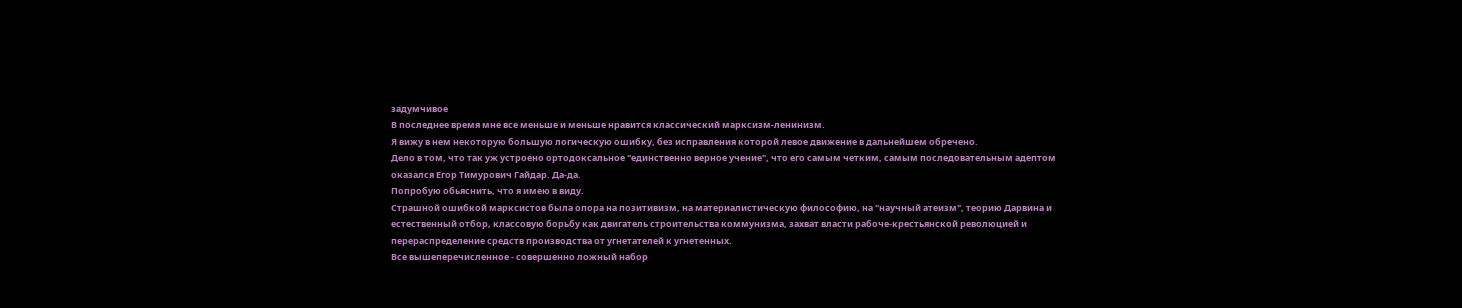задумчивое
В последнее время мне все меньше и меньше нравится классический марксизм-ленинизм.
Я вижу в нем некоторую большую логическую ошибку, без исправления которой левое движение в дальнейшем обречено.
Дело в том, что так уж устроено ортодоксальное "единственно верное учение", что его самым четким, самым последовательным адептом оказался Егор Тимурович Гайдар. Да-да.
Попробую обьяснить, что я имею в виду.
Страшной ошибкой марксистов была опора на позитивизм, на материалистическую философию, на "научный атеизм", теорию Дарвина и естественный отбор, классовую борьбу как двигатель строительства коммунизма, захват власти рабоче-крестьянской революцией и перераспределение средств производства от угнетателей к угнетенных.
Все вышеперечисленное - совершенно ложный набор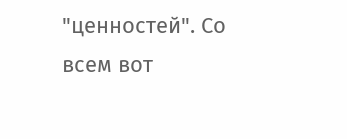"ценностей". Со всем вот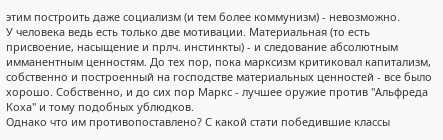этим построить даже социализм (и тем более коммунизм) - невозможно.
У человека ведь есть только две мотивации. Материальная (то есть присвоение, насыщение и прлч. инстинкты) - и следование абсолютным имманентным ценностям. До тех пор, пока марксизм критиковал капитализм, собственно и построенный на господстве материальных ценностей - все было хорошо. Собственно, и до сих пор Маркс - лучшее оружие против "Альфреда Коха" и тому подобных ублюдков.
Однако что им противопоставлено? С какой стати победившие классы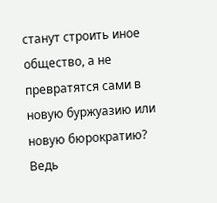станут строить иное общество, а не превратятся сами в новую буржуазию или новую бюрократию? Ведь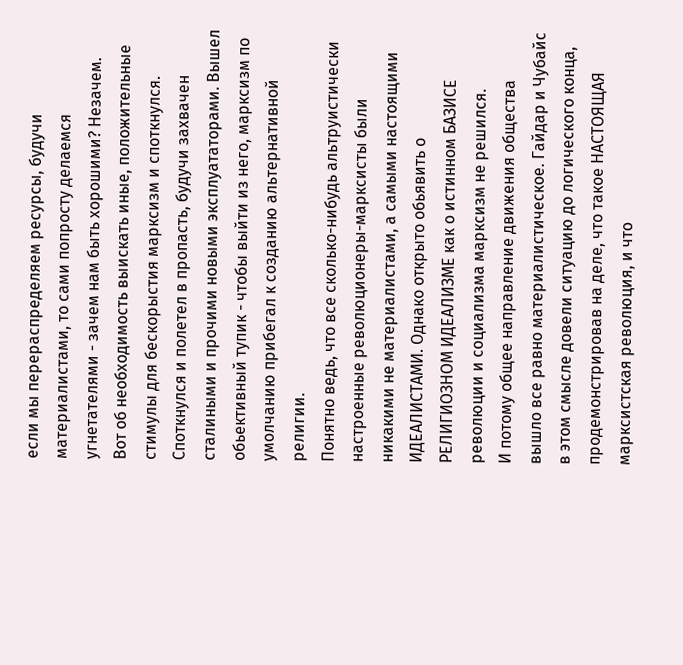если мы перераспределяем ресурсы, будучи материалистами, то сами попросту делаемся угнетателями - зачем нам быть хорошими? Незачем.
Вот об необходимость выискать иные, положительные стимулы для бескорыстия марксизм и споткнулся. Споткнулся и полетел в пропасть, будучи захвачен сталиными и прочими новыми эксплуататорами. Вышел обьективный тупик - чтобы выйти из него, марксизм по умолчанию прибегал к созданию альтернативной религии.
Понятно ведь, что все сколько-нибудь альтруистически настроенные революционеры-марксисты были никакими не материалистами, а самыми настоящими ИДЕАЛИСТАМИ. Однако открыто обьявить о РЕЛИГИОЗНОМ ИДЕАЛИЗМЕ как о истинном БАЗИСЕ революции и социализма марксизм не решился.
И потому общее направление движения общества вышло все равно материалистическое. Гайдар и Чубайс в этом смысле довели ситуацию до логического конца, продемонстрировав на деле, что такое НАСТОЯЩАЯ марксистская революция, и что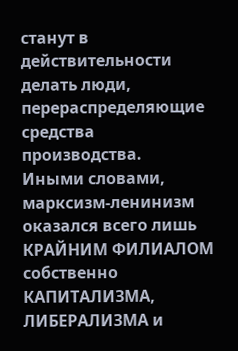станут в действительности делать люди, перераспределяющие средства производства.
Иными словами, марксизм-ленинизм оказался всего лишь КРАЙНИМ ФИЛИАЛОМ собственно КАПИТАЛИЗМА, ЛИБЕРАЛИЗМА и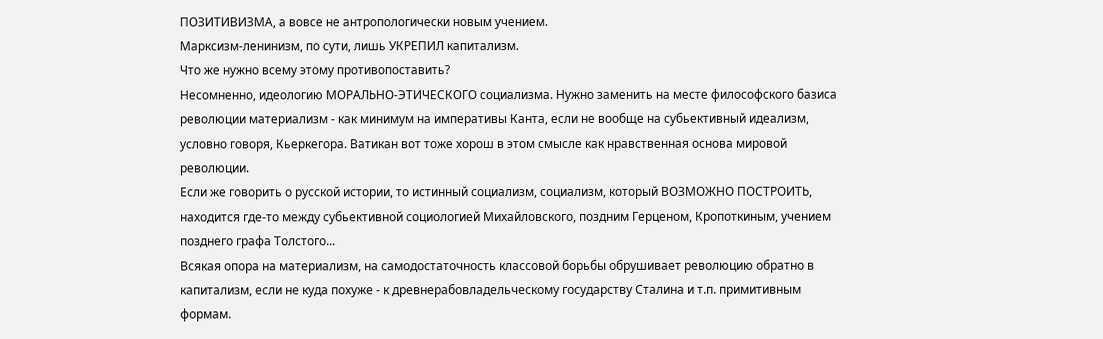ПОЗИТИВИЗМА, а вовсе не антропологически новым учением.
Марксизм-ленинизм, по сути, лишь УКРЕПИЛ капитализм.
Что же нужно всему этому противопоставить?
Несомненно, идеологию МОРАЛЬНО-ЭТИЧЕСКОГО социализма. Нужно заменить на месте философского базиса революции материализм - как минимум на императивы Канта, если не вообще на субьективный идеализм, условно говоря, Кьеркегора. Ватикан вот тоже хорош в этом смысле как нравственная основа мировой революции.
Если же говорить о русской истории, то истинный социализм, социализм, который ВОЗМОЖНО ПОСТРОИТЬ, находится где-то между субьективной социологией Михайловского, поздним Герценом, Кропоткиным, учением позднего графа Толстого...
Всякая опора на материализм, на самодостаточность классовой борьбы обрушивает революцию обратно в капитализм, если не куда похуже - к древнерабовладельческому государству Сталина и т.п. примитивным формам.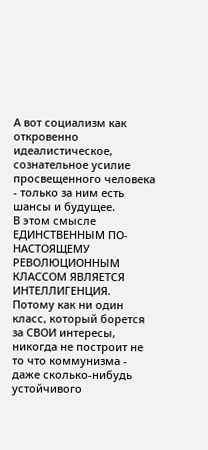А вот социализм как откровенно идеалистическое, сознательное усилие просвещенного человека - только за ним есть шансы и будущее.
В этом смысле ЕДИНСТВЕННЫМ ПО-НАСТОЯЩЕМУ РЕВОЛЮЦИОННЫМ КЛАССОМ ЯВЛЯЕТСЯ ИНТЕЛЛИГЕНЦИЯ.
Потому как ни один класс, который борется за СВОИ интересы, никогда не построит не то что коммунизма - даже сколько-нибудь устойчивого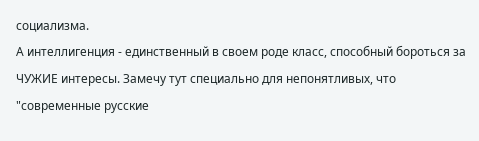социализма.
А интеллигенция - единственный в своем роде класс, способный бороться за ЧУЖИЕ интересы. Замечу тут специально для непонятливых, что "современные русские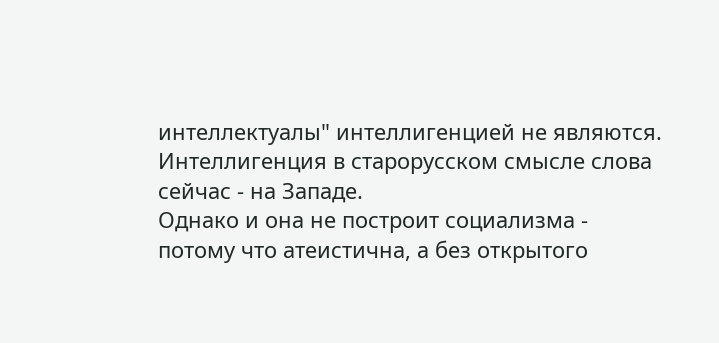интеллектуалы" интеллигенцией не являются.
Интеллигенция в старорусском смысле слова сейчас - на Западе.
Однако и она не построит социализма - потому что атеистична, а без открытого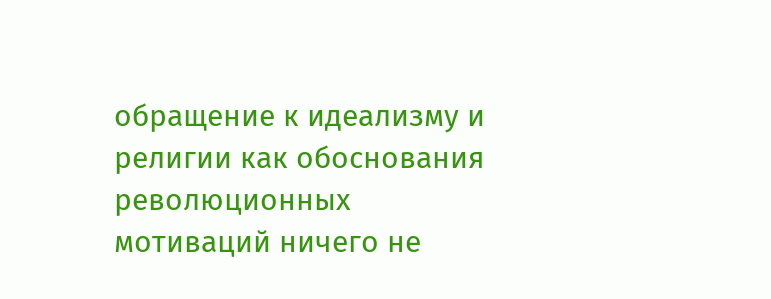обращение к идеализму и религии как обоснования революционных мотиваций ничего не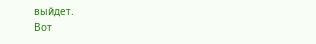выйдет.
Вот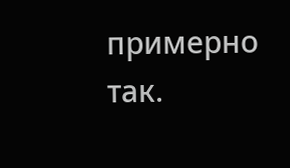примерно так.